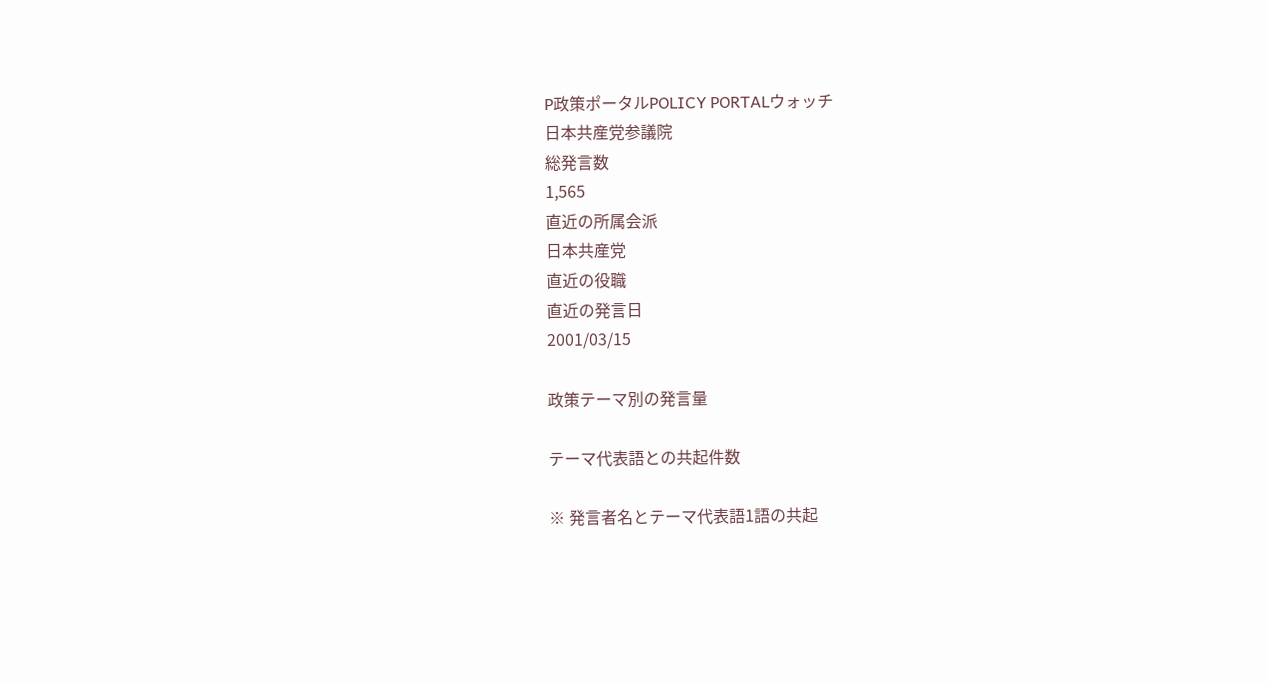P政策ポータルPOLICY PORTALウォッチ
日本共産党参議院
総発言数
1,565
直近の所属会派
日本共産党
直近の役職
直近の発言日
2001/03/15

政策テーマ別の発言量

テーマ代表語との共起件数

※ 発言者名とテーマ代表語1語の共起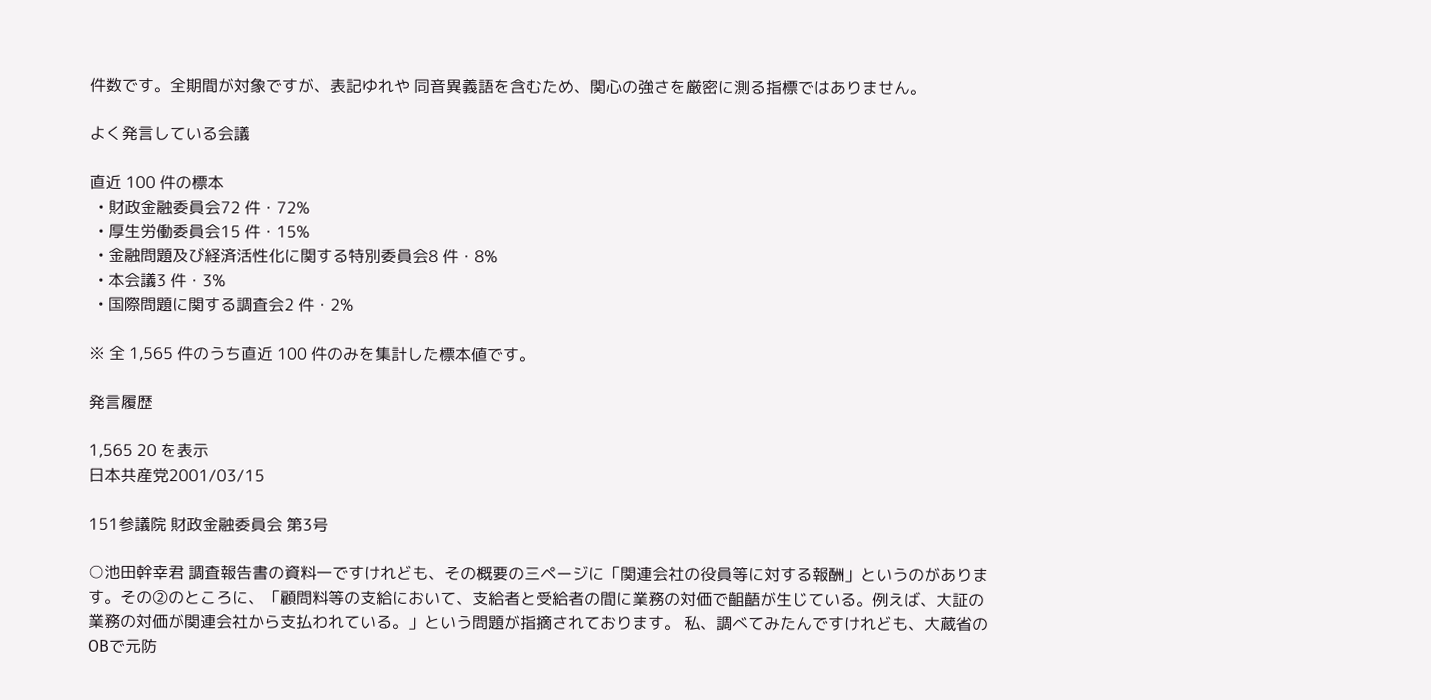件数です。全期間が対象ですが、表記ゆれや 同音異義語を含むため、関心の強さを厳密に測る指標ではありません。

よく発言している会議

直近 100 件の標本
  • 財政金融委員会72 件・72%
  • 厚生労働委員会15 件・15%
  • 金融問題及び経済活性化に関する特別委員会8 件・8%
  • 本会議3 件・3%
  • 国際問題に関する調査会2 件・2%

※ 全 1,565 件のうち直近 100 件のみを集計した標本値です。

発言履歴

1,565 20 を表示
日本共産党2001/03/15

151参議院 財政金融委員会 第3号

○池田幹幸君 調査報告書の資料一ですけれども、その概要の三ページに「関連会社の役員等に対する報酬」というのがあります。その②のところに、「顧問料等の支給において、支給者と受給者の間に業務の対価で齟齬が生じている。例えば、大証の業務の対価が関連会社から支払われている。」という問題が指摘されております。 私、調べてみたんですけれども、大蔵省のOBで元防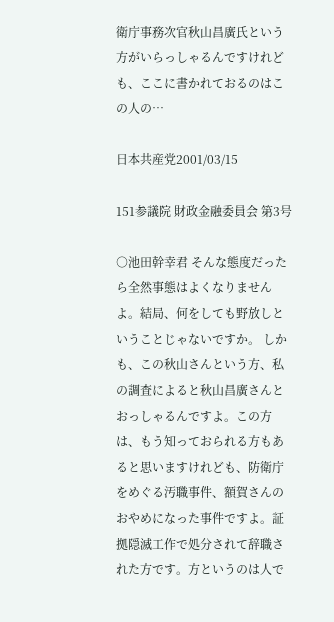衛庁事務次官秋山昌廣氏という方がいらっしゃるんですけれども、ここに書かれておるのはこの人の…

日本共産党2001/03/15

151参議院 財政金融委員会 第3号

○池田幹幸君 そんな態度だったら全然事態はよくなりませんよ。結局、何をしても野放しということじゃないですか。 しかも、この秋山さんという方、私の調査によると秋山昌廣さんとおっしゃるんですよ。この方は、もう知っておられる方もあると思いますけれども、防衛庁をめぐる汚職事件、額賀さんのおやめになった事件ですよ。証拠隠滅工作で処分されて辞職された方です。方というのは人で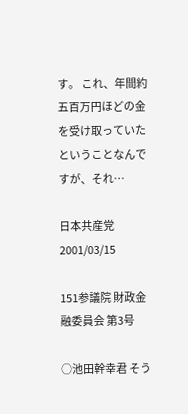す。 これ、年間約五百万円ほどの金を受け取っていたということなんですが、それ…

日本共産党2001/03/15

151参議院 財政金融委員会 第3号

○池田幹幸君 そう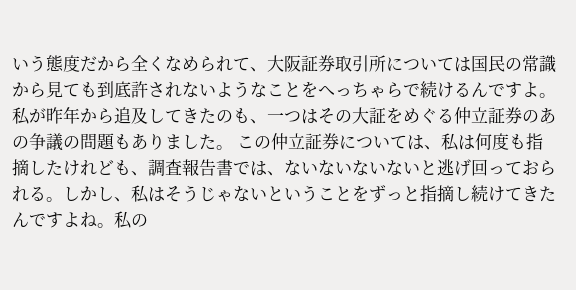いう態度だから全くなめられて、大阪証券取引所については国民の常識から見ても到底許されないようなことをへっちゃらで続けるんですよ。私が昨年から追及してきたのも、一つはその大証をめぐる仲立証券のあの争議の問題もありました。 この仲立証券については、私は何度も指摘したけれども、調査報告書では、ないないないないと逃げ回っておられる。しかし、私はそうじゃないということをずっと指摘し続けてきたんですよね。私の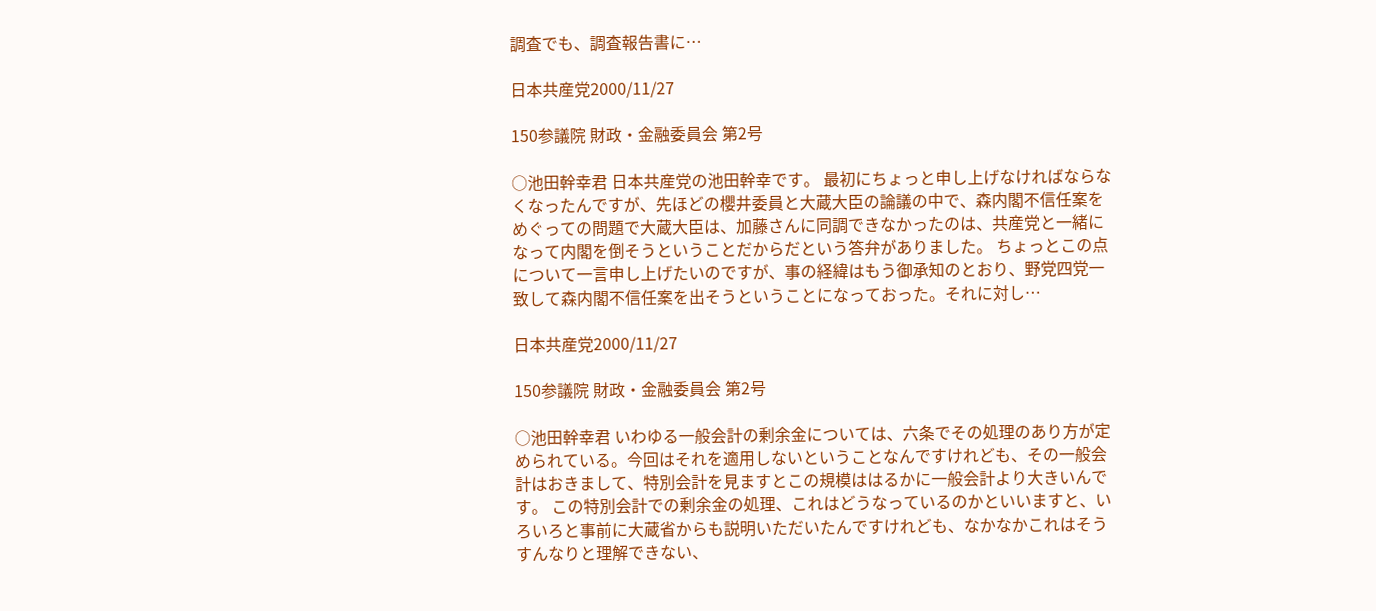調査でも、調査報告書に…

日本共産党2000/11/27

150参議院 財政・金融委員会 第2号

○池田幹幸君 日本共産党の池田幹幸です。 最初にちょっと申し上げなければならなくなったんですが、先ほどの櫻井委員と大蔵大臣の論議の中で、森内閣不信任案をめぐっての問題で大蔵大臣は、加藤さんに同調できなかったのは、共産党と一緒になって内閣を倒そうということだからだという答弁がありました。 ちょっとこの点について一言申し上げたいのですが、事の経緯はもう御承知のとおり、野党四党一致して森内閣不信任案を出そうということになっておった。それに対し…

日本共産党2000/11/27

150参議院 財政・金融委員会 第2号

○池田幹幸君 いわゆる一般会計の剰余金については、六条でその処理のあり方が定められている。今回はそれを適用しないということなんですけれども、その一般会計はおきまして、特別会計を見ますとこの規模ははるかに一般会計より大きいんです。 この特別会計での剰余金の処理、これはどうなっているのかといいますと、いろいろと事前に大蔵省からも説明いただいたんですけれども、なかなかこれはそうすんなりと理解できない、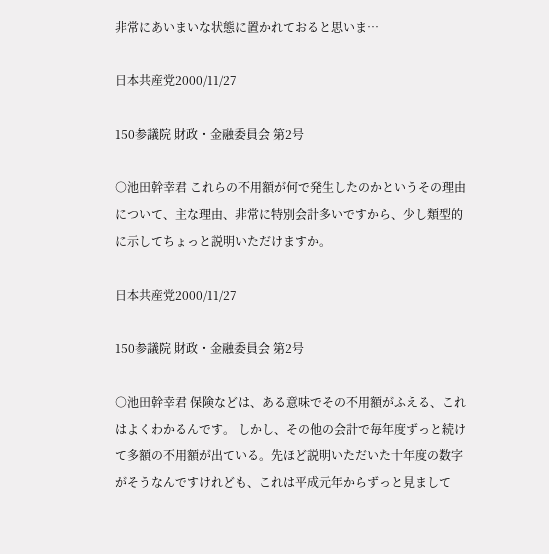非常にあいまいな状態に置かれておると思いま…

日本共産党2000/11/27

150参議院 財政・金融委員会 第2号

○池田幹幸君 これらの不用額が何で発生したのかというその理由について、主な理由、非常に特別会計多いですから、少し類型的に示してちょっと説明いただけますか。

日本共産党2000/11/27

150参議院 財政・金融委員会 第2号

○池田幹幸君 保険などは、ある意味でその不用額がふえる、これはよくわかるんです。 しかし、その他の会計で毎年度ずっと続けて多額の不用額が出ている。先ほど説明いただいた十年度の数字がそうなんですけれども、これは平成元年からずっと見まして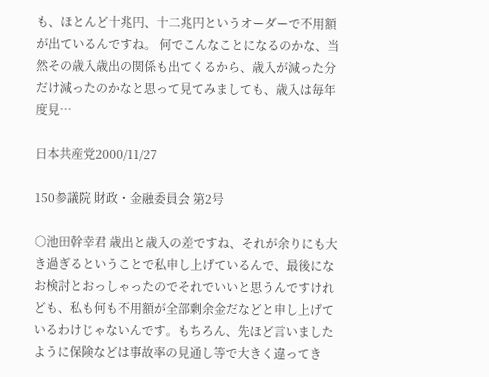も、ほとんど十兆円、十二兆円というオーダーで不用額が出ているんですね。 何でこんなことになるのかな、当然その歳入歳出の関係も出てくるから、歳入が減った分だけ減ったのかなと思って見てみましても、歳入は毎年度見…

日本共産党2000/11/27

150参議院 財政・金融委員会 第2号

○池田幹幸君 歳出と歳入の差ですね、それが余りにも大き過ぎるということで私申し上げているんで、最後になお検討とおっしゃったのでそれでいいと思うんですけれども、私も何も不用額が全部剰余金だなどと申し上げているわけじゃないんです。もちろん、先ほど言いましたように保険などは事故率の見通し等で大きく違ってき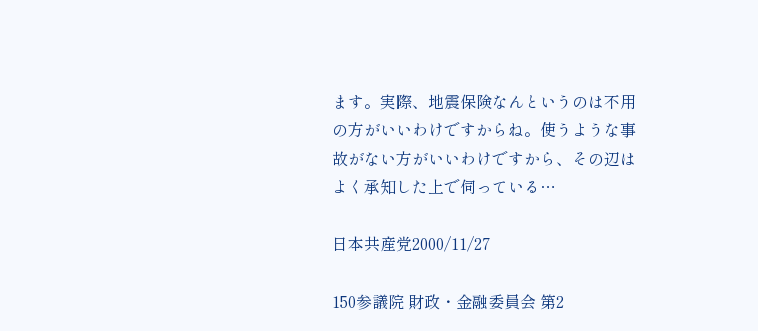ます。実際、地震保険なんというのは不用の方がいいわけですからね。使うような事故がない方がいいわけですから、その辺はよく承知した上で伺っている…

日本共産党2000/11/27

150参議院 財政・金融委員会 第2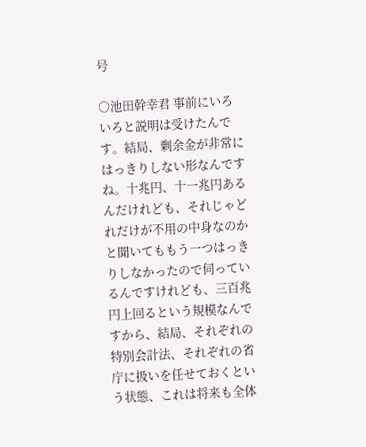号

○池田幹幸君 事前にいろいろと説明は受けたんです。結局、剰余金が非常にはっきりしない形なんですね。十兆円、十一兆円あるんだけれども、それじゃどれだけが不用の中身なのかと聞いてももう一つはっきりしなかったので伺っているんですけれども、三百兆円上回るという規模なんですから、結局、それぞれの特別会計法、それぞれの省庁に扱いを任せておくという状態、これは将来も全体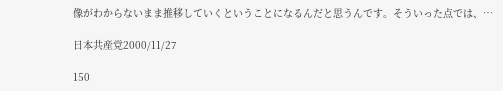像がわからないまま推移していくということになるんだと思うんです。そういった点では、…

日本共産党2000/11/27

150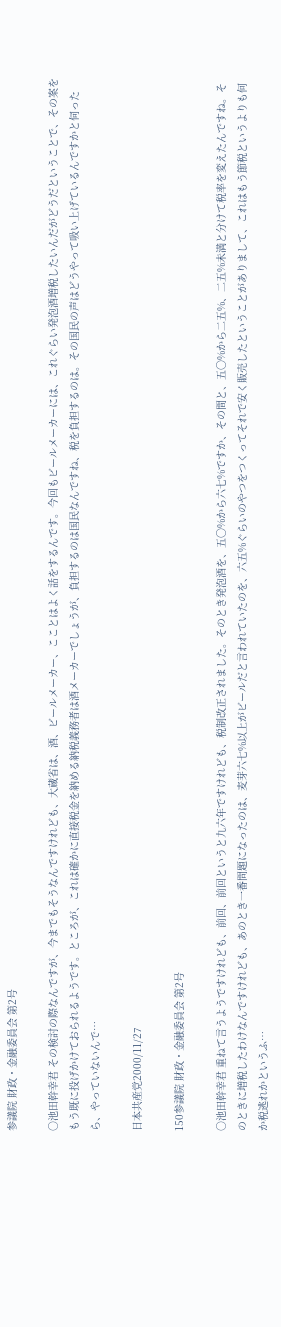参議院 財政・金融委員会 第2号

○池田幹幸君 その検討の際なんですが、今までもそうなんですけれども、大蔵省は、酒、ビールメーカー、こことはよく話をするんです。今回もビールメーカーには、これぐらい発泡酒増税したいんだがどうだということで、その案をもう既に投げかけておられるようです。ところが、これは確かに直接税金を納める納税義務者は酒メーカーでしょうが、負担するのは国民なんですね、税を負担するのは。その国民の声はどうやって吸い上げているんですかと伺ったら、やっていないんで…

日本共産党2000/11/27

150参議院 財政・金融委員会 第2号

○池田幹幸君 重ねて言うようですけれども、前回、前回というと九六年ですけれども、税制改正されました。そのとき発泡酒を、五〇%から六七%ですか、その間と、五〇%から二五%、二五%未満と分けて税率を変えたんですね。そのときに増税したわけなんですけれども、あのとき一番問題になったのは、麦芽六七%以上がビールだと言われていたのを、六五%ぐらいのやつをつくってそれで安く販売したということがありまして、これはもう節税というよりも何か税逃れかというふ…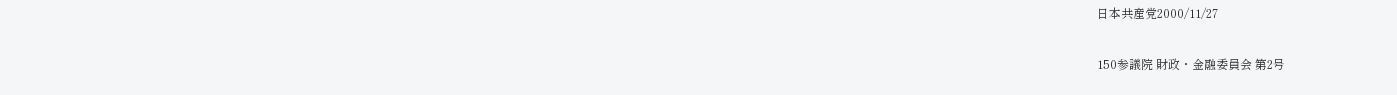日本共産党2000/11/27

150参議院 財政・金融委員会 第2号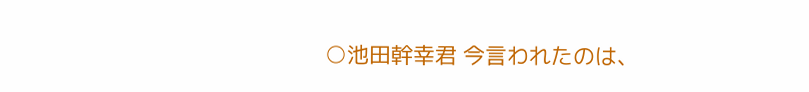○池田幹幸君 今言われたのは、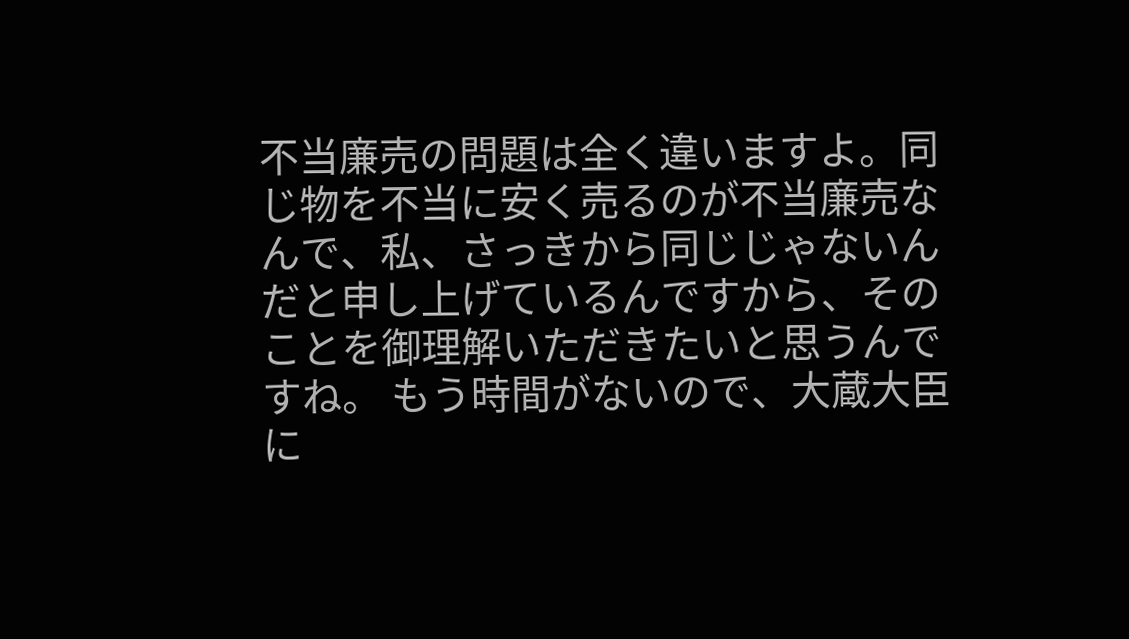不当廉売の問題は全く違いますよ。同じ物を不当に安く売るのが不当廉売なんで、私、さっきから同じじゃないんだと申し上げているんですから、そのことを御理解いただきたいと思うんですね。 もう時間がないので、大蔵大臣に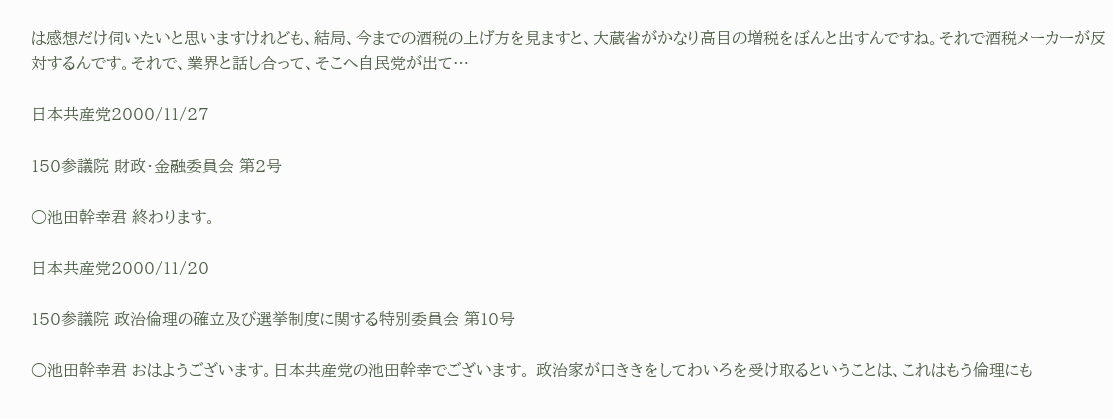は感想だけ伺いたいと思いますけれども、結局、今までの酒税の上げ方を見ますと、大蔵省がかなり高目の増税をぼんと出すんですね。それで酒税メーカーが反対するんです。それで、業界と話し合って、そこへ自民党が出て…

日本共産党2000/11/27

150参議院 財政・金融委員会 第2号

○池田幹幸君 終わります。

日本共産党2000/11/20

150参議院 政治倫理の確立及び選挙制度に関する特別委員会 第10号

○池田幹幸君 おはようございます。日本共産党の池田幹幸でございます。 政治家が口ききをしてわいろを受け取るということは、これはもう倫理にも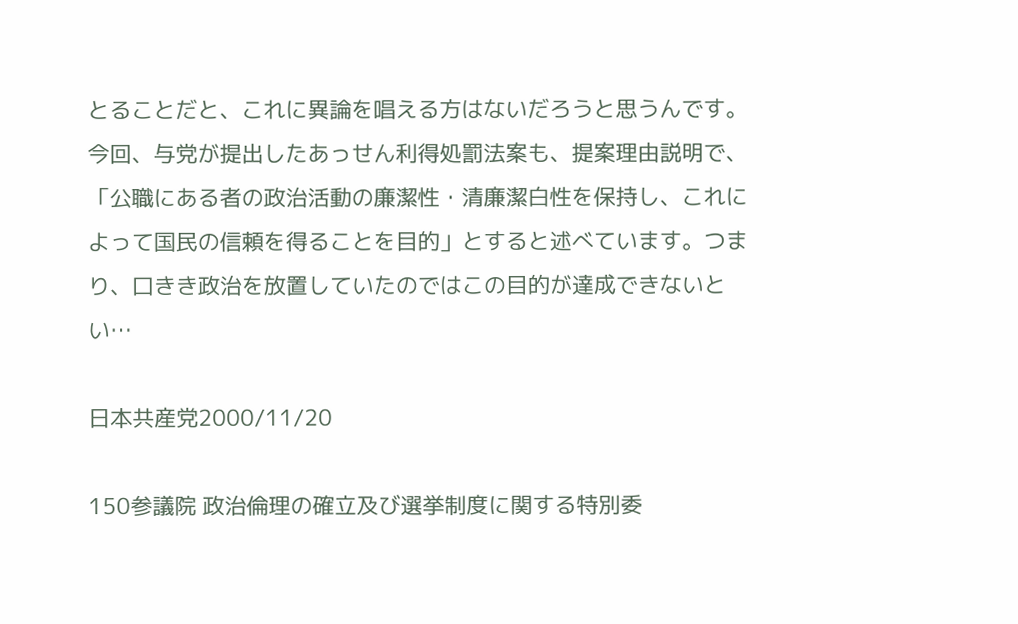とることだと、これに異論を唱える方はないだろうと思うんです。 今回、与党が提出したあっせん利得処罰法案も、提案理由説明で、「公職にある者の政治活動の廉潔性・清廉潔白性を保持し、これによって国民の信頼を得ることを目的」とすると述べています。つまり、口きき政治を放置していたのではこの目的が達成できないとい…

日本共産党2000/11/20

150参議院 政治倫理の確立及び選挙制度に関する特別委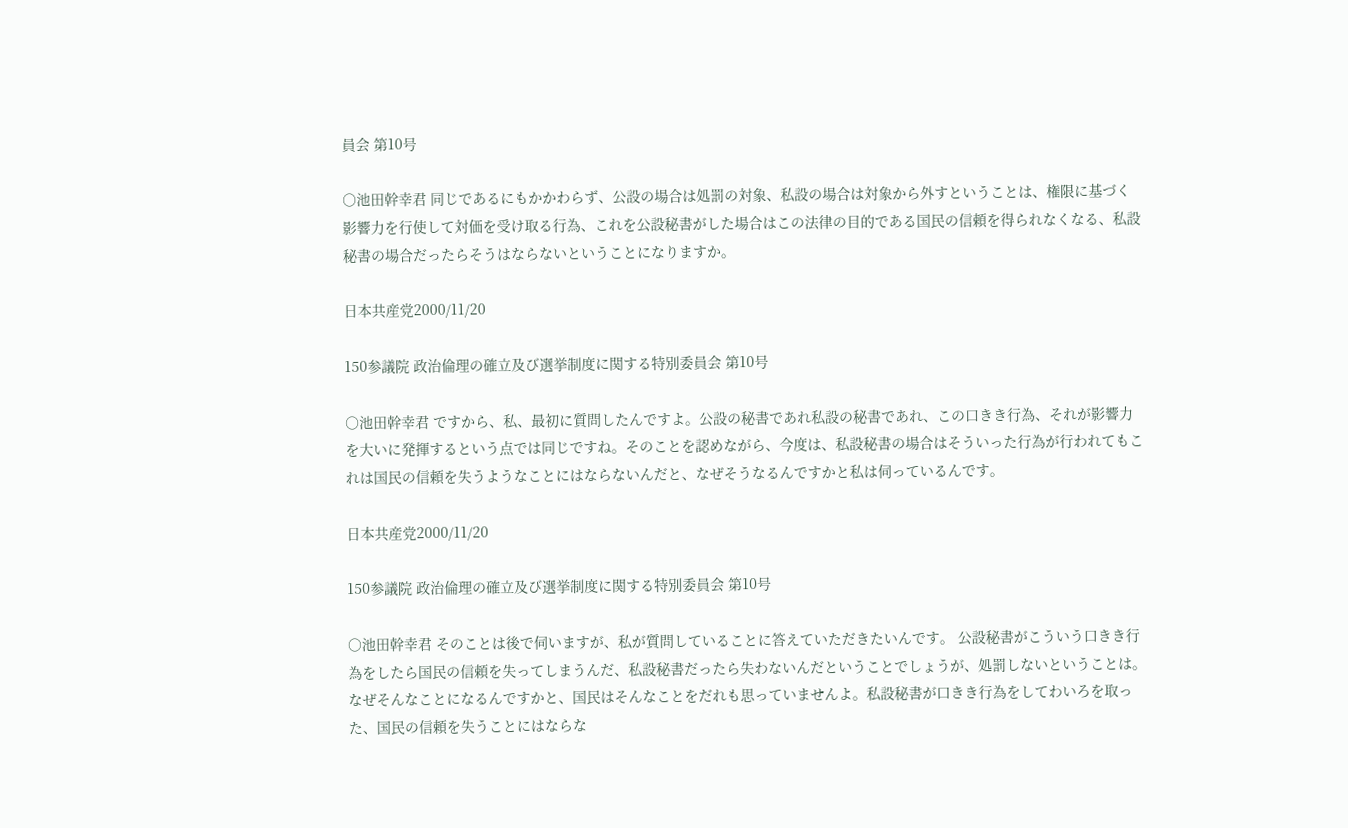員会 第10号

○池田幹幸君 同じであるにもかかわらず、公設の場合は処罰の対象、私設の場合は対象から外すということは、権限に基づく影響力を行使して対価を受け取る行為、これを公設秘書がした場合はこの法律の目的である国民の信頼を得られなくなる、私設秘書の場合だったらそうはならないということになりますか。

日本共産党2000/11/20

150参議院 政治倫理の確立及び選挙制度に関する特別委員会 第10号

○池田幹幸君 ですから、私、最初に質問したんですよ。公設の秘書であれ私設の秘書であれ、この口きき行為、それが影響力を大いに発揮するという点では同じですね。そのことを認めながら、今度は、私設秘書の場合はそういった行為が行われてもこれは国民の信頼を失うようなことにはならないんだと、なぜそうなるんですかと私は伺っているんです。

日本共産党2000/11/20

150参議院 政治倫理の確立及び選挙制度に関する特別委員会 第10号

○池田幹幸君 そのことは後で伺いますが、私が質問していることに答えていただきたいんです。 公設秘書がこういう口きき行為をしたら国民の信頼を失ってしまうんだ、私設秘書だったら失わないんだということでしょうが、処罰しないということは。なぜそんなことになるんですかと、国民はそんなことをだれも思っていませんよ。私設秘書が口きき行為をしてわいろを取った、国民の信頼を失うことにはならな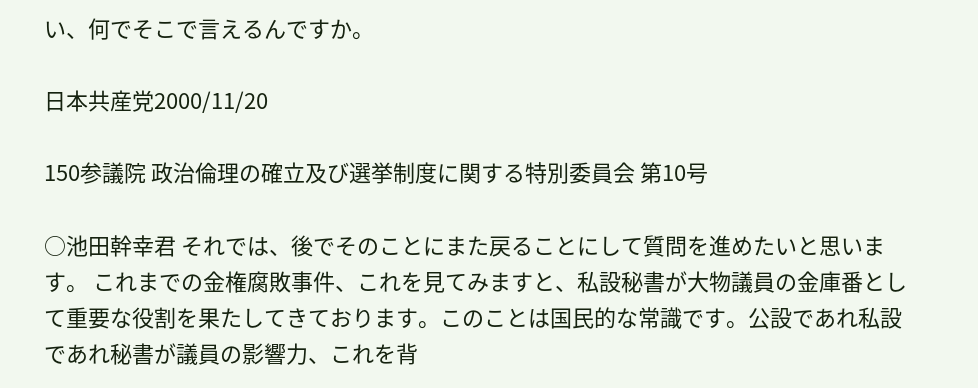い、何でそこで言えるんですか。

日本共産党2000/11/20

150参議院 政治倫理の確立及び選挙制度に関する特別委員会 第10号

○池田幹幸君 それでは、後でそのことにまた戻ることにして質問を進めたいと思います。 これまでの金権腐敗事件、これを見てみますと、私設秘書が大物議員の金庫番として重要な役割を果たしてきております。このことは国民的な常識です。公設であれ私設であれ秘書が議員の影響力、これを背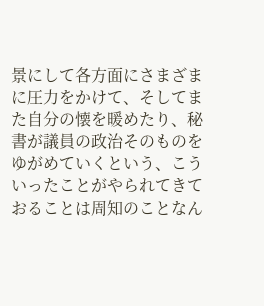景にして各方面にさまざまに圧力をかけて、そしてまた自分の懐を暖めたり、秘書が議員の政治そのものをゆがめていくという、こういったことがやられてきておることは周知のことなん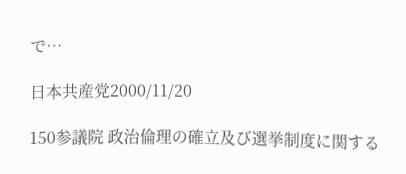で…

日本共産党2000/11/20

150参議院 政治倫理の確立及び選挙制度に関する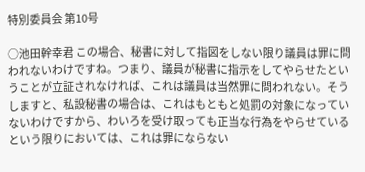特別委員会 第10号

○池田幹幸君 この場合、秘書に対して指図をしない限り議員は罪に問われないわけですね。つまり、議員が秘書に指示をしてやらせたということが立証されなければ、これは議員は当然罪に問われない。そうしますと、私設秘書の場合は、これはもともと処罰の対象になっていないわけですから、わいろを受け取っても正当な行為をやらせているという限りにおいては、これは罪にならない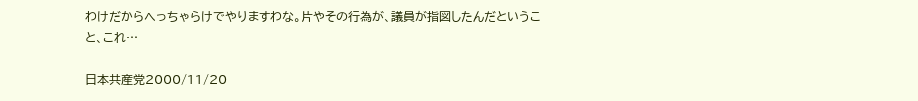わけだからへっちゃらけでやりますわな。片やその行為が、議員が指図したんだということ、これ…

日本共産党2000/11/20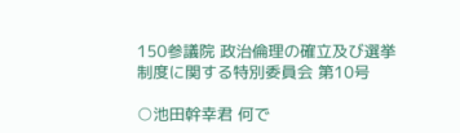150参議院 政治倫理の確立及び選挙制度に関する特別委員会 第10号

○池田幹幸君 何で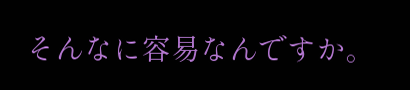そんなに容易なんですか。